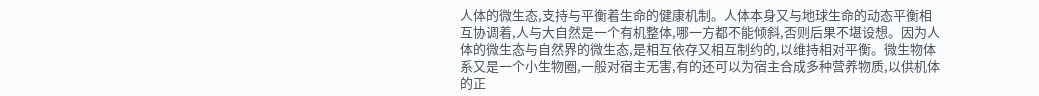人体的微生态,支持与平衡着生命的健康机制。人体本身又与地球生命的动态平衡相互协调着,人与大自然是一个有机整体,哪一方都不能倾斜,否则后果不堪设想。因为人体的微生态与自然界的微生态,是相互依存又相互制约的,以维持相对平衡。微生物体系又是一个小生物圈,一般对宿主无害,有的还可以为宿主合成多种营养物质,以供机体的正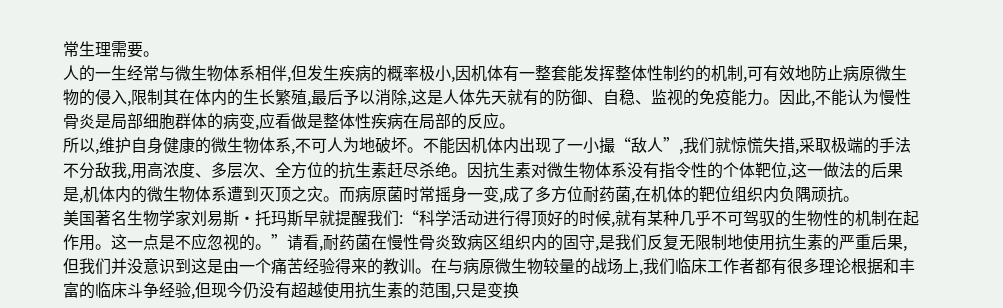常生理需要。
人的一生经常与微生物体系相伴,但发生疾病的概率极小,因机体有一整套能发挥整体性制约的机制,可有效地防止病原微生物的侵入,限制其在体内的生长繁殖,最后予以消除,这是人体先天就有的防御、自稳、监视的免疫能力。因此,不能认为慢性骨炎是局部细胞群体的病变,应看做是整体性疾病在局部的反应。
所以,维护自身健康的微生物体系,不可人为地破坏。不能因机体内出现了一小撮“敌人”,我们就惊慌失措,采取极端的手法不分敌我,用高浓度、多层次、全方位的抗生素赶尽杀绝。因抗生素对微生物体系没有指令性的个体靶位,这一做法的后果是,机体内的微生物体系遭到灭顶之灾。而病原菌时常摇身一变,成了多方位耐药菌,在机体的靶位组织内负隅顽抗。
美国著名生物学家刘易斯·托玛斯早就提醒我们:“科学活动进行得顶好的时候,就有某种几乎不可驾驭的生物性的机制在起作用。这一点是不应忽视的。”请看,耐药菌在慢性骨炎致病区组织内的固守,是我们反复无限制地使用抗生素的严重后果,但我们并没意识到这是由一个痛苦经验得来的教训。在与病原微生物较量的战场上,我们临床工作者都有很多理论根据和丰富的临床斗争经验,但现今仍没有超越使用抗生素的范围,只是变换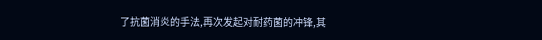了抗菌消炎的手法,再次发起对耐药菌的冲锋,其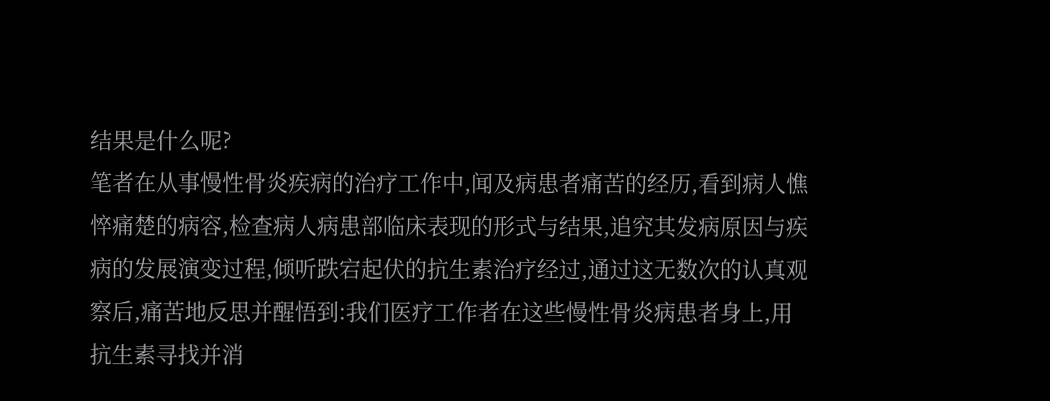结果是什么呢?
笔者在从事慢性骨炎疾病的治疗工作中,闻及病患者痛苦的经历,看到病人憔悴痛楚的病容,检查病人病患部临床表现的形式与结果,追究其发病原因与疾病的发展演变过程,倾听跌宕起伏的抗生素治疗经过,通过这无数次的认真观察后,痛苦地反思并醒悟到:我们医疗工作者在这些慢性骨炎病患者身上,用抗生素寻找并消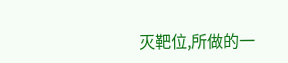灭靶位,所做的一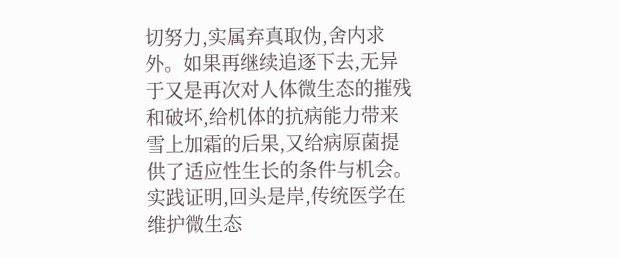切努力,实属弃真取伪,舍内求外。如果再继续追逐下去,无异于又是再次对人体微生态的摧残和破坏,给机体的抗病能力带来雪上加霜的后果,又给病原菌提供了适应性生长的条件与机会。
实践证明,回头是岸,传统医学在维护微生态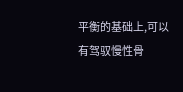平衡的基础上,可以有驾驭慢性骨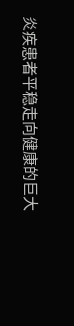炎疾患者平稳走向健康的巨大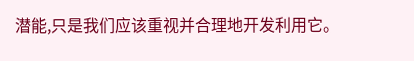潜能,只是我们应该重视并合理地开发利用它。